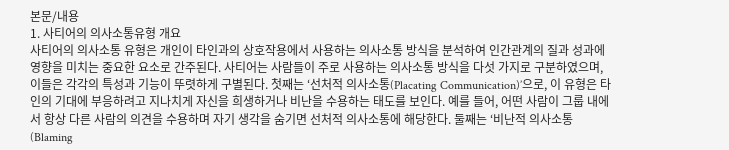본문/내용
1. 사티어의 의사소통유형 개요
사티어의 의사소통 유형은 개인이 타인과의 상호작용에서 사용하는 의사소통 방식을 분석하여 인간관계의 질과 성과에 영향을 미치는 중요한 요소로 간주된다. 사티어는 사람들이 주로 사용하는 의사소통 방식을 다섯 가지로 구분하였으며, 이들은 각각의 특성과 기능이 뚜렷하게 구별된다. 첫째는 ‘선처적 의사소통(Placating Communication)’으로, 이 유형은 타인의 기대에 부응하려고 지나치게 자신을 희생하거나 비난을 수용하는 태도를 보인다. 예를 들어, 어떤 사람이 그룹 내에서 항상 다른 사람의 의견을 수용하며 자기 생각을 숨기면 선처적 의사소통에 해당한다. 둘째는 ‘비난적 의사소통(Blaming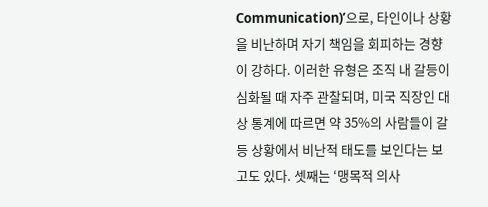Communication)’으로, 타인이나 상황을 비난하며 자기 책임을 회피하는 경향이 강하다. 이러한 유형은 조직 내 갈등이 심화될 때 자주 관찰되며, 미국 직장인 대상 통계에 따르면 약 35%의 사람들이 갈등 상황에서 비난적 태도를 보인다는 보고도 있다. 셋째는 ‘맹목적 의사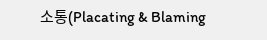소통(Placating & Blaming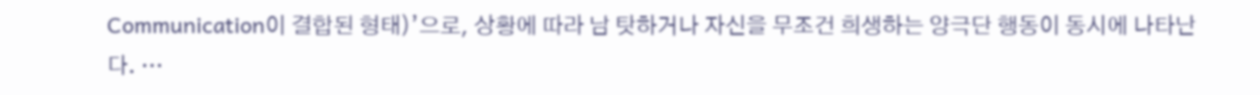Communication이 결합된 형태)’으로, 상황에 따라 남 탓하거나 자신을 무조건 희생하는 양극단 행동이 동시에 나타난다. …